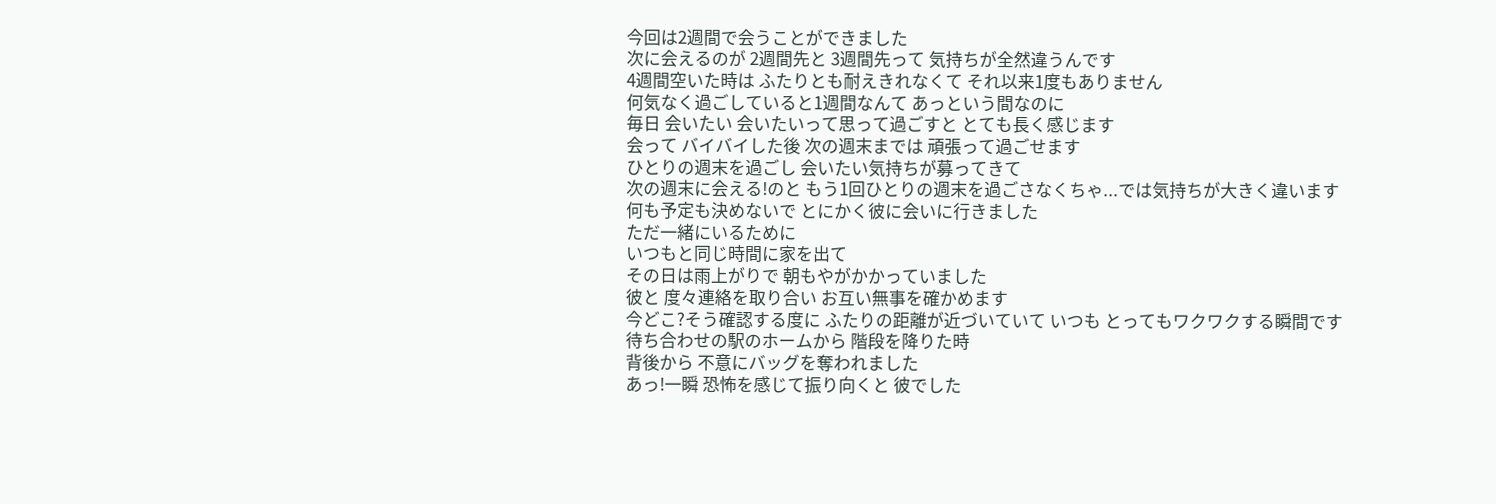今回は2週間で会うことができました
次に会えるのが 2週間先と 3週間先って 気持ちが全然違うんです
4週間空いた時は ふたりとも耐えきれなくて それ以来1度もありません
何気なく過ごしていると1週間なんて あっという間なのに
毎日 会いたい 会いたいって思って過ごすと とても長く感じます
会って バイバイした後 次の週末までは 頑張って過ごせます
ひとりの週末を過ごし 会いたい気持ちが募ってきて
次の週末に会える!のと もう1回ひとりの週末を過ごさなくちゃ...では気持ちが大きく違います
何も予定も決めないで とにかく彼に会いに行きました
ただ一緒にいるために
いつもと同じ時間に家を出て
その日は雨上がりで 朝もやがかかっていました
彼と 度々連絡を取り合い お互い無事を確かめます
今どこ?そう確認する度に ふたりの距離が近づいていて いつも とってもワクワクする瞬間です
待ち合わせの駅のホームから 階段を降りた時
背後から 不意にバッグを奪われました
あっ!一瞬 恐怖を感じて振り向くと 彼でした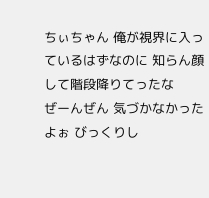ちぃちゃん 俺が視界に入っているはずなのに 知らん顔して階段降りてったな
ぜーんぜん 気づかなかったよぉ びっくりし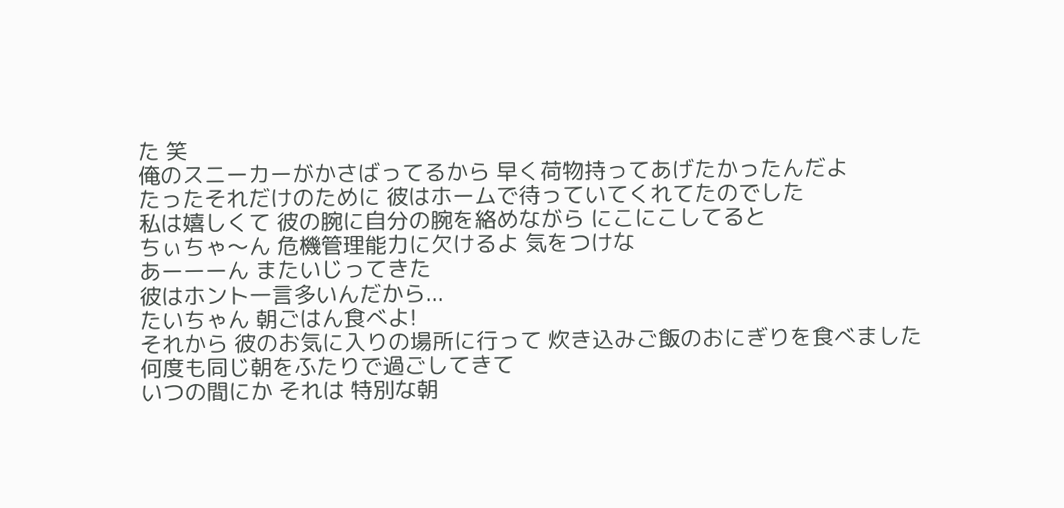た 笑
俺のスニーカーがかさばってるから 早く荷物持ってあげたかったんだよ
たったそれだけのために 彼はホームで待っていてくれてたのでした
私は嬉しくて 彼の腕に自分の腕を絡めながら にこにこしてると
ちぃちゃ〜ん 危機管理能力に欠けるよ 気をつけな
あーーーん またいじってきた
彼はホント一言多いんだから...
たいちゃん 朝ごはん食べよ!
それから 彼のお気に入りの場所に行って 炊き込みご飯のおにぎりを食べました
何度も同じ朝をふたりで過ごしてきて
いつの間にか それは 特別な朝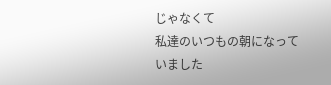じゃなくて
私達のいつもの朝になっていました